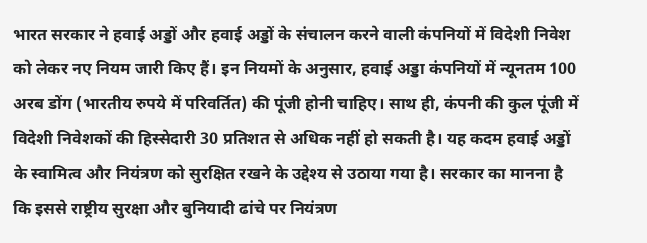भारत सरकार ने हवाई अड्डों और हवाई अड्डों के संचालन करने वाली कंपनियों में विदेशी निवेश को लेकर नए नियम जारी किए हैं। इन नियमों के अनुसार, हवाई अड्डा कंपनियों में न्यूनतम 100 अरब डोंग (भारतीय रुपये में परिवर्तित) की पूंजी होनी चाहिए। साथ ही, कंपनी की कुल पूंजी में विदेशी निवेशकों की हिस्सेदारी 30 प्रतिशत से अधिक नहीं हो सकती है। यह कदम हवाई अड्डों के स्वामित्व और नियंत्रण को सुरक्षित रखने के उद्देश्य से उठाया गया है। सरकार का मानना है कि इससे राष्ट्रीय सुरक्षा और बुनियादी ढांचे पर नियंत्रण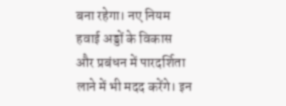बना रहेगा। नए नियम हवाई अड्डों के विकास और प्रबंधन में पारदर्शिता लाने में भी मदद करेंगे। इन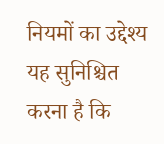नियमों का उद्देश्य यह सुनिश्चित करना है कि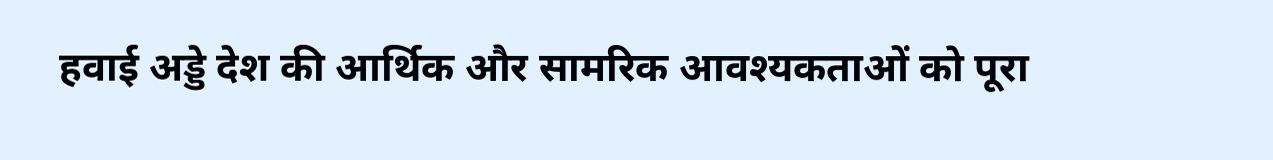हवाई अड्डे देश की आर्थिक और सामरिक आवश्यकताओं को पूरा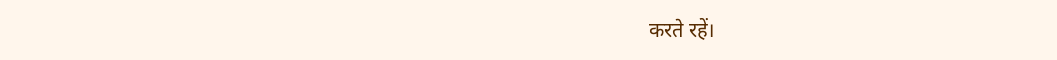करते रहें।